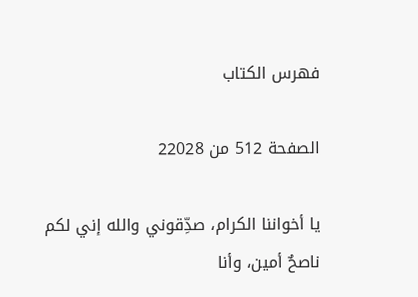فهرس الكتاب

الصفحة 512 من 22028

يا أخواننا الكرام، صدِّقوني والله إني لكم ناصحٌ أمين، وأنا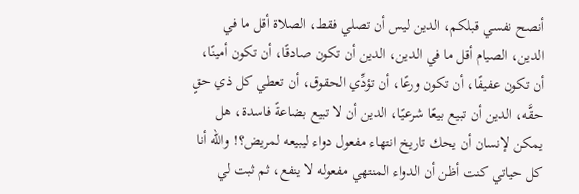أنصح نفسي قبلكم، الدين ليس أن تصلي فقط، الصلاة أقل ما في الدين، الصيام أقل ما في الدين، الدين أن تكون صادقًا، أن تكون أمينًا، أن تكون عفيفًا، أن تكون ورعًا، أن تؤدِّي الحقوق، أن تعطي كل ذي حقٍ حقَّه، الدين أن تبيع بيعًا شرعيًا، الدين أن لا تبيع بضاعةً فاسدة، هل يمكن لإنسان أن يحك تاريخ انتهاء مفعول دواء ليبيعه لمريض؟! والله أنا كل حياتي كنت أظن أن الدواء المنتهي مفعوله لا ينفع، ثم ثبت لي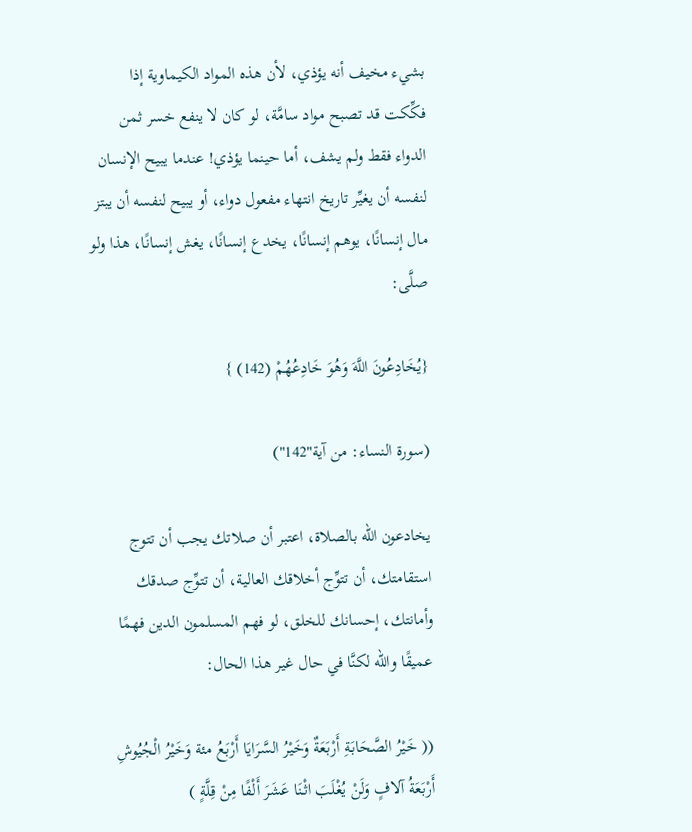بشيء مخيف أنه يؤذي، لأن هذه المواد الكيماوية إذا فكِّكت قد تصبح مواد سامَّة، لو كان لا ينفع خسر ثمن الدواء فقط ولم يشف، أما حينما يؤذي! عندما يبيح الإنسان لنفسه أن يغيِّر تاريخ انتهاء مفعول دواء، أو يبيح لنفسه أن يبتز مال إنسانًا، يوهم إنسانًا، يخدع إنسانًا، يغش إنسانًا، هذا ولو صلَّى:

{يُخَادِعُونَ اللَّهَ وَهُوَ خَادِعُهُمْ (142) }

(سورة النساء: من آية"142")

يخادعون الله بالصلاة، اعتبر أن صلاتك يجب أن تتوج استقامتك، أن تتوِّج أخلاقك العالية، أن تتوِّج صدقك وأمانتك، إحسانك للخلق، لو فهم المسلمون الدين فهمًا عميقًا والله لكنَّا في حال غير هذا الحال:

(( خَيْرُ الصَّحَابَةِ أَرْبَعَةٌ وَخَيْرُ السَّرَايَا أَرْبَعُ مئة وَخَيْرُ الْجُيُوشِ أَرْبَعَةُ آلافٍ وَلَنْ يُغْلَبَ اثْنَا عَشَرَ أَلْفًا مِنْ قِلَّةٍ )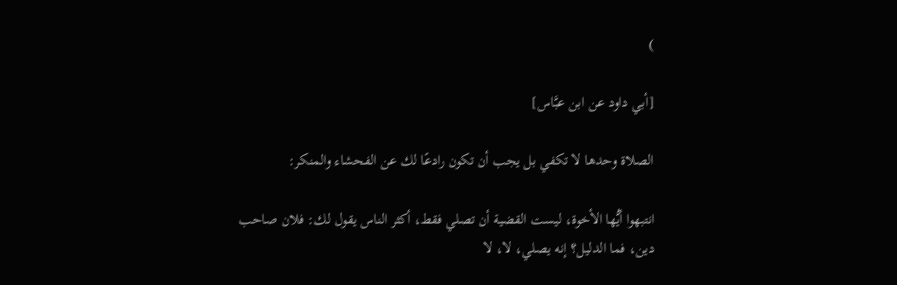)

[أبي داود عن ابن عبَّاس]

الصلاة وحدها لا تكفي بل يجب أن تكون رادعًا لك عن الفحشاء والمنكر:

انتبهوا أيُّها الأخوة، ليست القضية أن تصلي فقط، أكثر الناس يقول لك: فلان صاحب دين، فما الدليل؟ إنه يصلي، لا، لا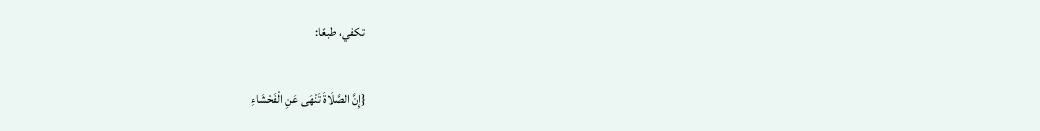تكفي، طبعًا:

{إِنَّ الصَّلَاةَ تَنْهَى عَنِ الْفَحْشَاءِ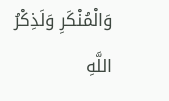وَالْمُنْكَرِ وَلَذِكْرُ اللَّهِ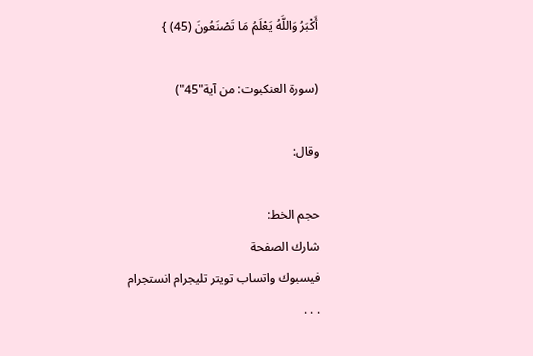أَكْبَرُ وَاللَّهُ يَعْلَمُ مَا تَصْنَعُونَ (45) }

(سورة العنكبوت: من آية"45")

وقال:

حجم الخط:
شارك الصفحة
فيسبوك واتساب تويتر تليجرام انستجرام
. . .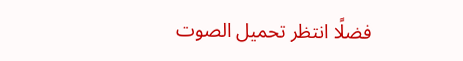فضلًا انتظر تحميل الصوت